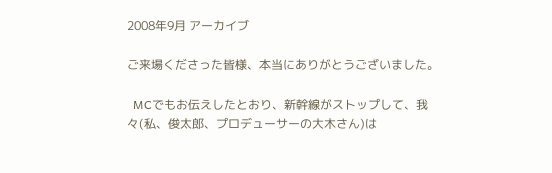2008年9月 アーカイブ

ご来場くださった皆様、本当にありがとうございました。

  MCでもお伝えしたとおり、新幹線がストップして、我々(私、俊太郎、プロデューサーの大木さん)は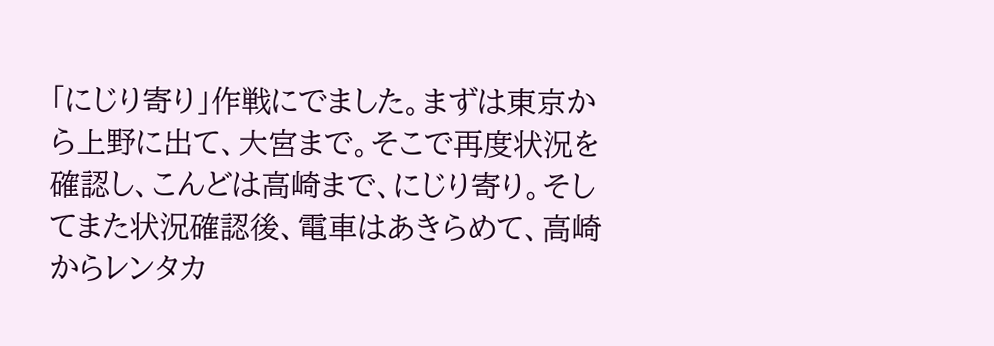「にじり寄り」作戦にでました。まずは東京から上野に出て、大宮まで。そこで再度状況を確認し、こんどは高崎まで、にじり寄り。そしてまた状況確認後、電車はあきらめて、高崎からレンタカ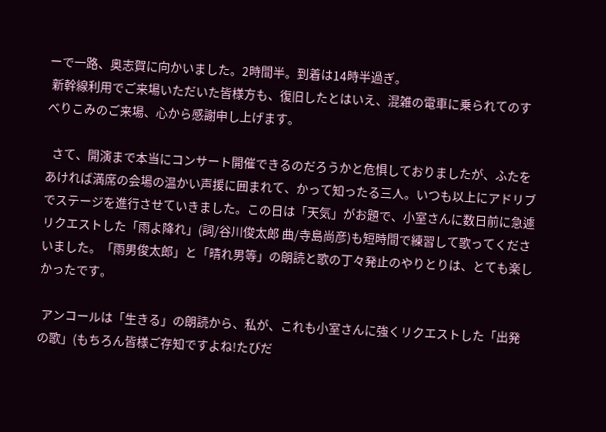ーで一路、奥志賀に向かいました。2時間半。到着は14時半過ぎ。
 新幹線利用でご来場いただいた皆様方も、復旧したとはいえ、混雑の電車に乗られてのすべりこみのご来場、心から感謝申し上げます。

  さて、開演まで本当にコンサート開催できるのだろうかと危惧しておりましたが、ふたをあければ満席の会場の温かい声援に囲まれて、かって知ったる三人。いつも以上にアドリブでステージを進行させていきました。この日は「天気」がお題で、小室さんに数日前に急遽リクエストした「雨よ降れ」(詞/谷川俊太郎 曲/寺島尚彦)も短時間で練習して歌ってくださいました。「雨男俊太郎」と「晴れ男等」の朗読と歌の丁々発止のやりとりは、とても楽しかったです。

 アンコールは「生きる」の朗読から、私が、これも小室さんに強くリクエストした「出発の歌」(もちろん皆様ご存知ですよね!たびだ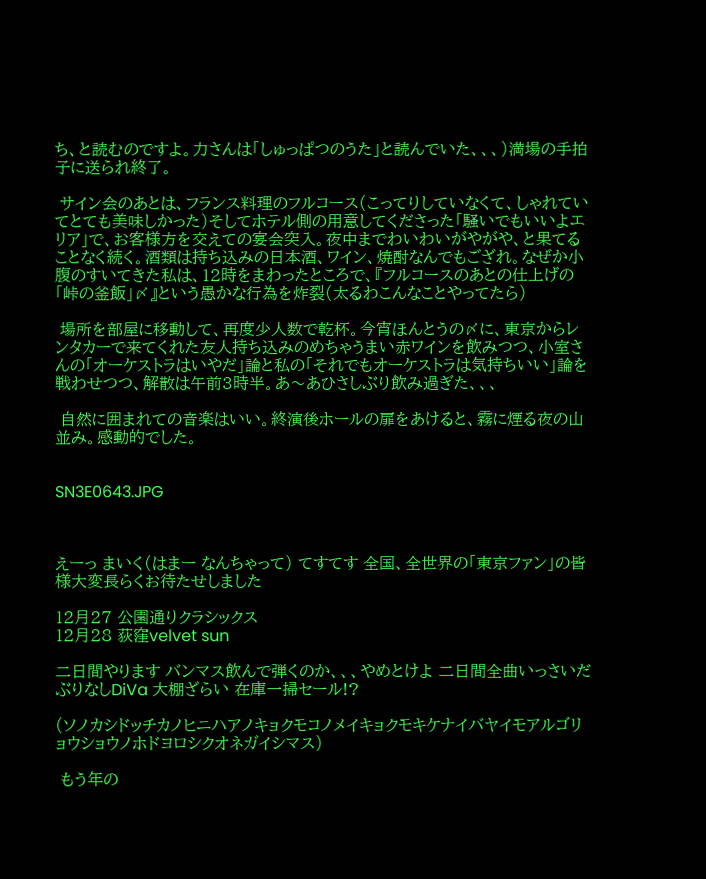ち、と読むのですよ。力さんは「しゅっぱつのうた」と読んでいた、、、)満場の手拍子に送られ終了。

 サイン会のあとは、フランス料理のフルコース(こってりしていなくて、しゃれていてとても美味しかった)そしてホテル側の用意してくださった「騒いでもいいよエリア」で、お客様方を交えての宴会突入。夜中までわいわいがやがや、と果てることなく続く。酒類は持ち込みの日本酒、ワイン、焼酎なんでもござれ。なぜか小腹のすいてきた私は、12時をまわったところで、『フルコースのあとの仕上げの「峠の釜飯」〆』という愚かな行為を炸裂(太るわこんなことやってたら)

 場所を部屋に移動して、再度少人数で乾杯。今宵ほんとうの〆に、東京からレンタカーで来てくれた友人持ち込みのめちゃうまい赤ワインを飲みつつ、小室さんの「オーケストラはいやだ」論と私の「それでもオーケストラは気持ちいい」論を戦わせつつ、解散は午前3時半。あ〜あひさしぶり飲み過ぎた、、、

 自然に囲まれての音楽はいい。終演後ホールの扉をあけると、霧に煙る夜の山並み。感動的でした。


SN3E0643.JPG



えーっ まいく(はまー なんちゃって) てすてす 全国、全世界の「東京ファン」の皆様大変長らくお待たせしました

12月27 公園通りクラシックス
12月28 荻窪velvet sun

二日間やります バンマス飲んで弾くのか、、、やめとけよ 二日間全曲いっさいだぶりなしDiVa 大棚ざらい 在庫一掃セール!?

(ソノカシドッチカノヒニハアノキョクモコノメイキョクモキケナイバヤイモアルゴリョウショウノホドヨロシクオネガイシマス)

 もう年の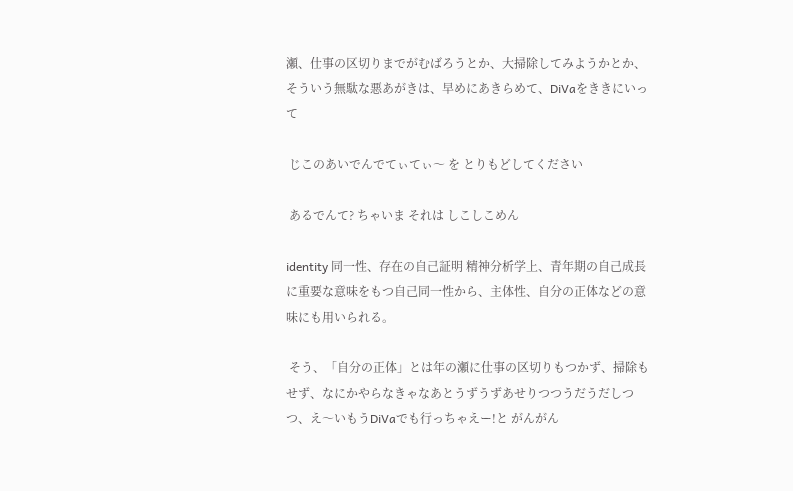瀬、仕事の区切りまでがむばろうとか、大掃除してみようかとか、そういう無駄な悪あがきは、早めにあきらめて、DiVaをききにいって

 じこのあいでんでてぃてぃ〜 を とりもどしてください

 あるでんて? ちゃいま それは しこしこめん

identity 同一性、存在の自己証明 精神分析学上、青年期の自己成長に重要な意味をもつ自己同一性から、主体性、自分の正体などの意味にも用いられる。

 そう、「自分の正体」とは年の瀬に仕事の区切りもつかず、掃除もせず、なにかやらなきゃなあとうずうずあせりつつうだうだしつつ、え〜いもうDiVaでも行っちゃえー!と がんがん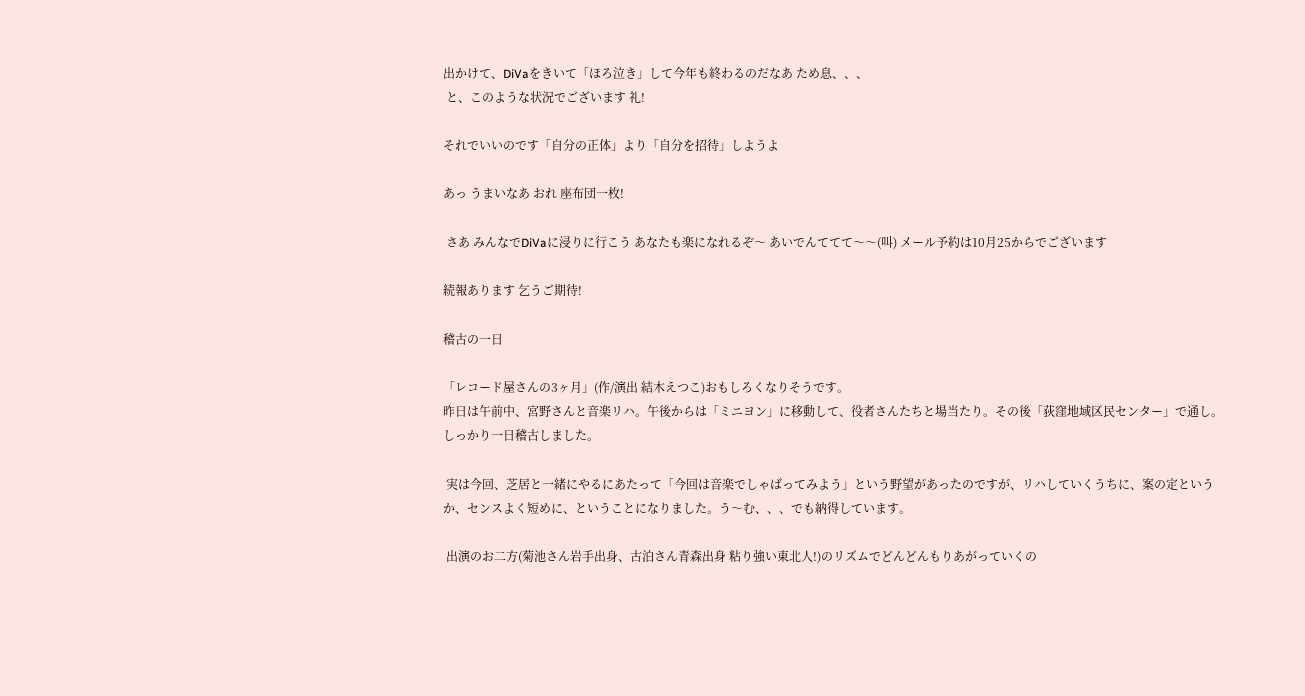出かけて、DiVaをきいて「ほろ泣き」して今年も終わるのだなあ ため息、、、
 と、このような状況でございます 礼!

それでいいのです「自分の正体」より「自分を招待」しようよ

あっ うまいなあ おれ 座布団一枚!

 さあ みんなでDiVaに浸りに行こう あなたも楽になれるぞ〜 あいでんててて〜〜(叫) メール予約は10月25からでございます

続報あります 乞うご期待!

稽古の一日

「レコード屋さんの3ヶ月」(作/演出 結木えつこ)おもしろくなりそうです。
昨日は午前中、宮野さんと音楽リハ。午後からは「ミニヨン」に移動して、役者さんたちと場当たり。その後「荻窪地域区民センター」で通し。しっかり一日稽古しました。

 実は今回、芝居と一緒にやるにあたって「今回は音楽でしゃばってみよう」という野望があったのですが、リハしていくうちに、案の定というか、センスよく短めに、ということになりました。う〜む、、、でも納得しています。

 出演のお二方(菊池さん岩手出身、古泊さん青森出身 粘り強い東北人!)のリズムでどんどんもりあがっていくの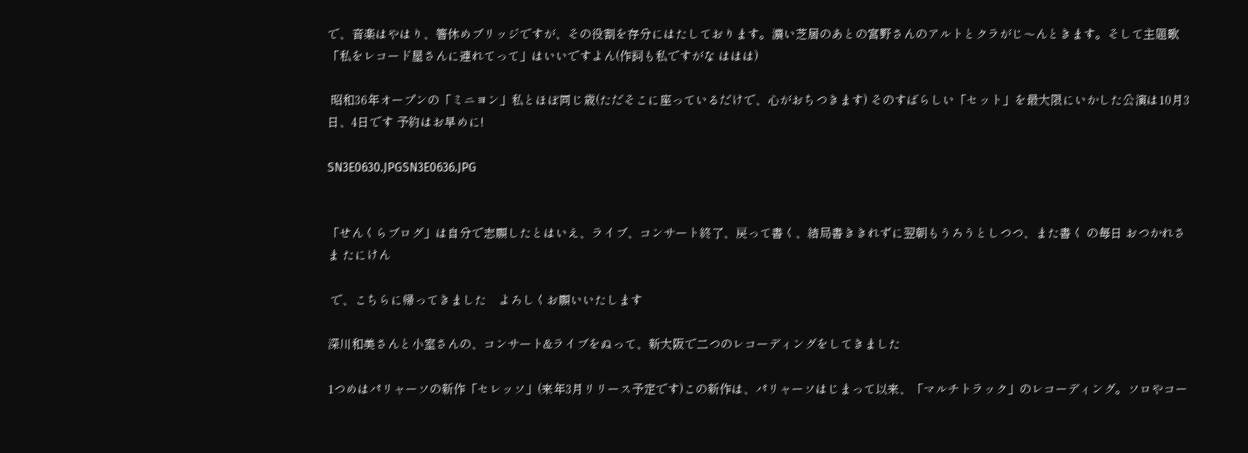で、音楽はやはり、箸休めブリッジですが、その役割を存分にはたしております。濃い芝居のあとの宮野さんのアルトとクラがじ〜んときます。そして主題歌「私をレコード屋さんに連れてって」はいいですよん(作詞も私ですがな ははは)

 昭和36年オープンの「ミニヨン」私とほぼ同じ歳(ただそこに座っているだけで、心がおちつきます) そのすばらしい「セット」を最大限にいかした公演は10月3日、4日です 予約はお早めに!

SN3E0630.JPGSN3E0636.JPG


「せんくらブログ」は自分で志願したとはいえ、ライブ、コンサート終了、戻って書く、結局書ききれずに翌朝もうろうとしつつ、また書く の毎日 おつかれさま たにけん

 で、こちらに帰ってきました    よろしくお願いいたします

深川和美さんと小室さんの、コンサート&ライブをぬって、新大阪で二つのレコーディングをしてきました

1つめはパリャーソの新作「セレッソ」(来年3月リリース予定です)この新作は、パリャーソはじまって以来、「マルチトラック」のレコーディング。ソロやコー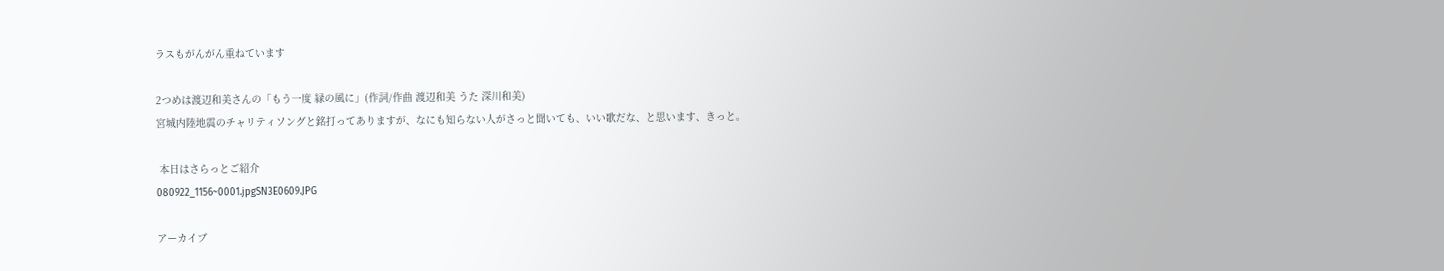ラスもがんがん重ねています

2つめは渡辺和美さんの「もう一度 緑の風に」(作詞/作曲 渡辺和美 うた 深川和美)
宮城内陸地震のチャリティソングと銘打ってありますが、なにも知らない人がさっと聞いても、いい歌だな、と思います、きっと。

 本日はさらっとご紹介
080922_1156~0001.jpgSN3E0609.JPG

アーカイブ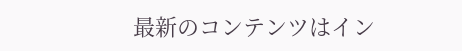最新のコンテンツはイン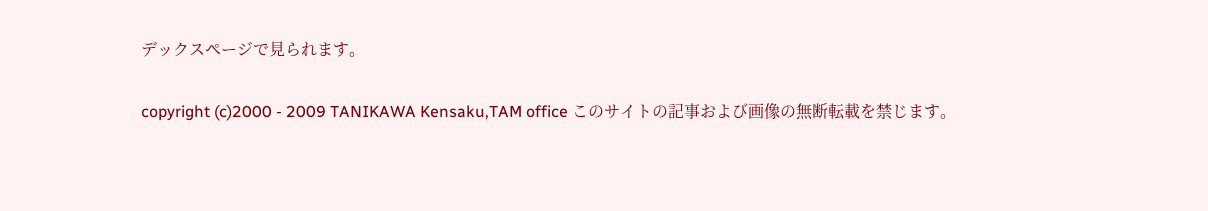デックスページで見られます。

copyright (c)2000 - 2009 TANIKAWA Kensaku,TAM office このサイトの記事および画像の無断転載を禁じます。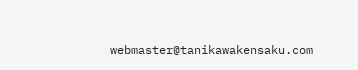webmaster@tanikawakensaku.com